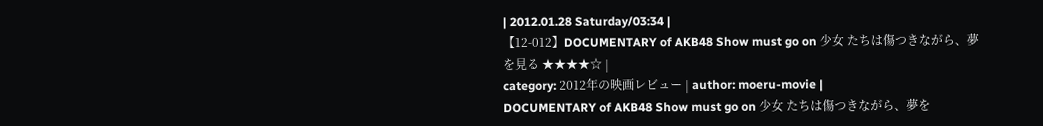| 2012.01.28 Saturday/03:34 |
【12-012】DOCUMENTARY of AKB48 Show must go on 少女 たちは傷つきながら、夢を見る ★★★★☆ |
category: 2012年の映画レビュー | author: moeru-movie |
DOCUMENTARY of AKB48 Show must go on 少女 たちは傷つきながら、夢を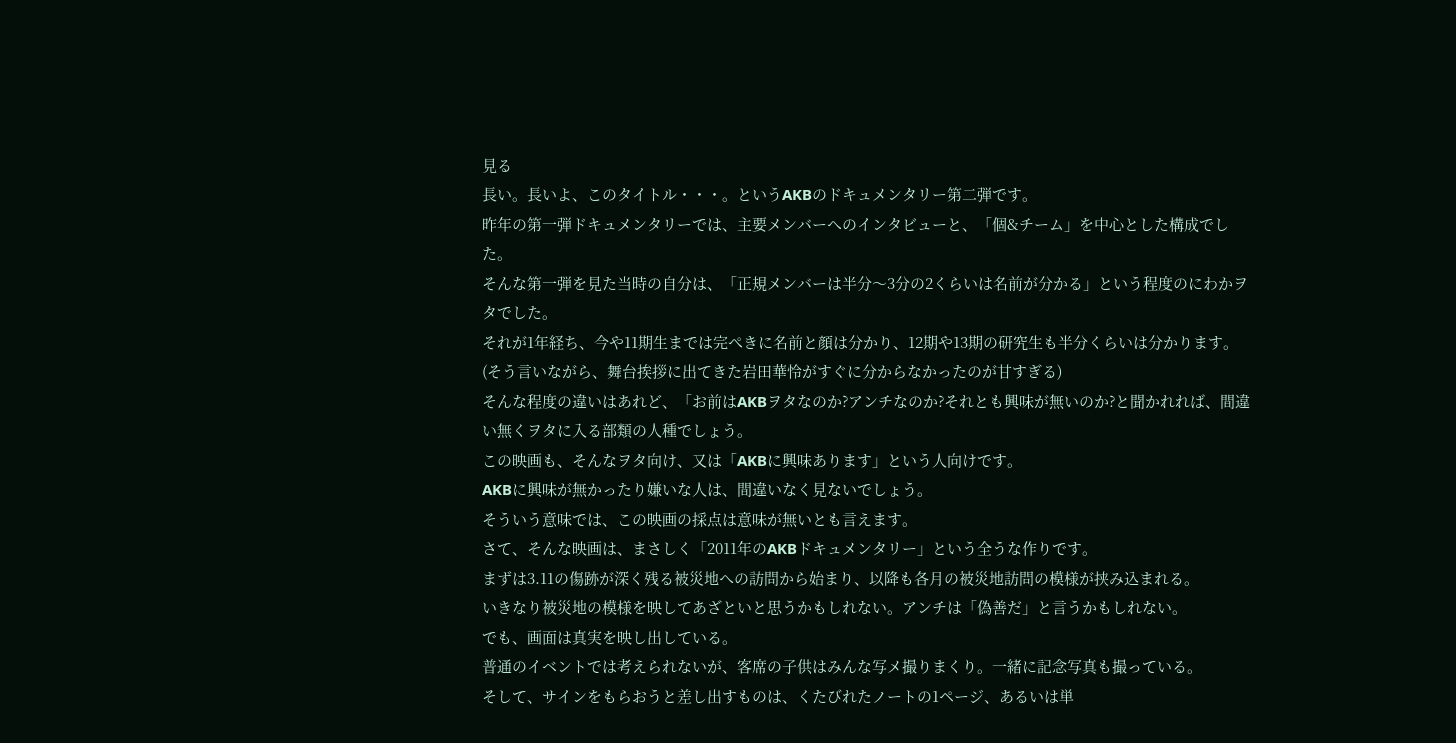見る
長い。長いよ、このタイトル・・・。というAKBのドキュメンタリー第二弾です。
昨年の第一弾ドキュメンタリーでは、主要メンバーへのインタビューと、「個&チーム」を中心とした構成でした。
そんな第一弾を見た当時の自分は、「正規メンバーは半分〜3分の2くらいは名前が分かる」という程度のにわかヲタでした。
それが1年経ち、今や11期生までは完ぺきに名前と顔は分かり、12期や13期の研究生も半分くらいは分かります。
(そう言いながら、舞台挨拶に出てきた岩田華怜がすぐに分からなかったのが甘すぎる)
そんな程度の違いはあれど、「お前はAKBヲタなのか?アンチなのか?それとも興味が無いのか?と聞かれれば、間違い無くヲタに入る部類の人種でしょう。
この映画も、そんなヲタ向け、又は「AKBに興味あります」という人向けです。
AKBに興味が無かったり嫌いな人は、間違いなく見ないでしょう。
そういう意味では、この映画の採点は意味が無いとも言えます。
さて、そんな映画は、まさしく「2011年のAKBドキュメンタリー」という全うな作りです。
まずは3.11の傷跡が深く残る被災地への訪問から始まり、以降も各月の被災地訪問の模様が挟み込まれる。
いきなり被災地の模様を映してあざといと思うかもしれない。アンチは「偽善だ」と言うかもしれない。
でも、画面は真実を映し出している。
普通のイベントでは考えられないが、客席の子供はみんな写メ撮りまくり。一緒に記念写真も撮っている。
そして、サインをもらおうと差し出すものは、くたびれたノートの1ページ、あるいは単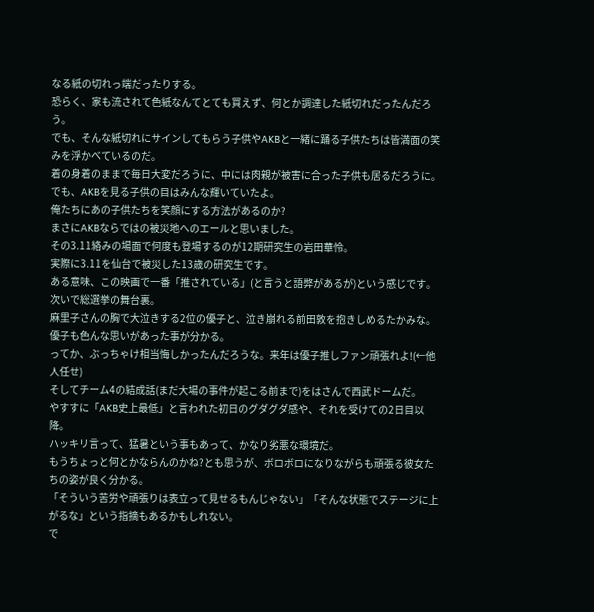なる紙の切れっ端だったりする。
恐らく、家も流されて色紙なんてとても買えず、何とか調達した紙切れだったんだろう。
でも、そんな紙切れにサインしてもらう子供やAKBと一緒に踊る子供たちは皆満面の笑みを浮かべているのだ。
着の身着のままで毎日大変だろうに、中には肉親が被害に合った子供も居るだろうに。
でも、AKBを見る子供の目はみんな輝いていたよ。
俺たちにあの子供たちを笑顔にする方法があるのか?
まさにAKBならではの被災地へのエールと思いました。
その3.11絡みの場面で何度も登場するのが12期研究生の岩田華怜。
実際に3.11を仙台で被災した13歳の研究生です。
ある意味、この映画で一番「推されている」(と言うと語弊があるが)という感じです。
次いで総選挙の舞台裏。
麻里子さんの胸で大泣きする2位の優子と、泣き崩れる前田敦を抱きしめるたかみな。
優子も色んな思いがあった事が分かる。
ってか、ぶっちゃけ相当悔しかったんだろうな。来年は優子推しファン頑張れよ!(←他人任せ)
そしてチーム4の結成話(まだ大場の事件が起こる前まで)をはさんで西武ドームだ。
やすすに「AKB史上最低」と言われた初日のグダグダ感や、それを受けての2日目以降。
ハッキリ言って、猛暑という事もあって、かなり劣悪な環境だ。
もうちょっと何とかならんのかね?とも思うが、ボロボロになりながらも頑張る彼女たちの姿が良く分かる。
「そういう苦労や頑張りは表立って見せるもんじゃない」「そんな状態でステージに上がるな」という指摘もあるかもしれない。
で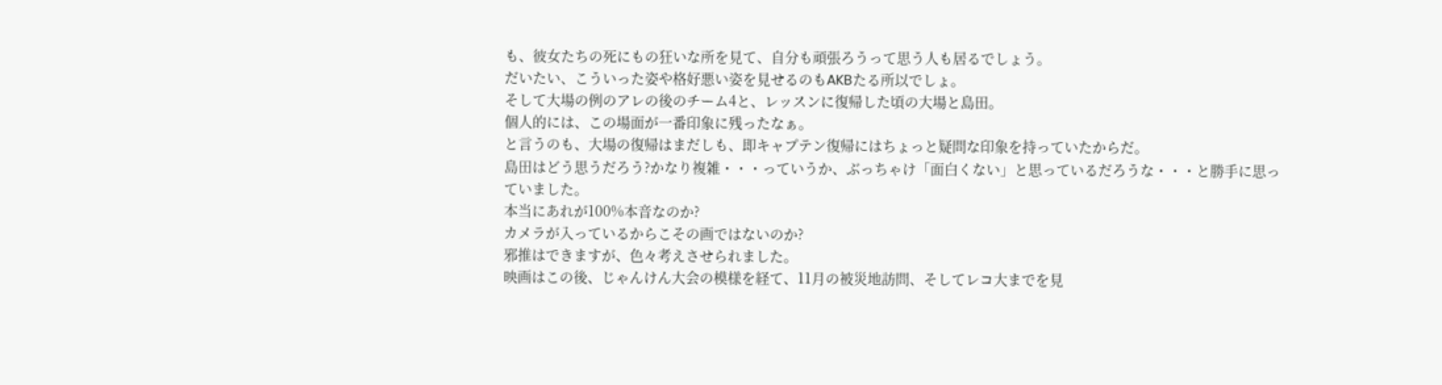も、彼女たちの死にもの狂いな所を見て、自分も頑張ろうって思う人も居るでしょう。
だいたい、こういった姿や格好悪い姿を見せるのもAKBたる所以でしょ。
そして大場の例のアレの後のチーム4と、レッスンに復帰した頃の大場と島田。
個人的には、この場面が一番印象に残ったなぁ。
と言うのも、大場の復帰はまだしも、即キャプテン復帰にはちょっと疑問な印象を持っていたからだ。
島田はどう思うだろう?かなり複雑・・・っていうか、ぶっちゃけ「面白くない」と思っているだろうな・・・と勝手に思っていました。
本当にあれが100%本音なのか?
カメラが入っているからこその画ではないのか?
邪推はできますが、色々考えさせられました。
映画はこの後、じゃんけん大会の模様を経て、11月の被災地訪問、そしてレコ大までを見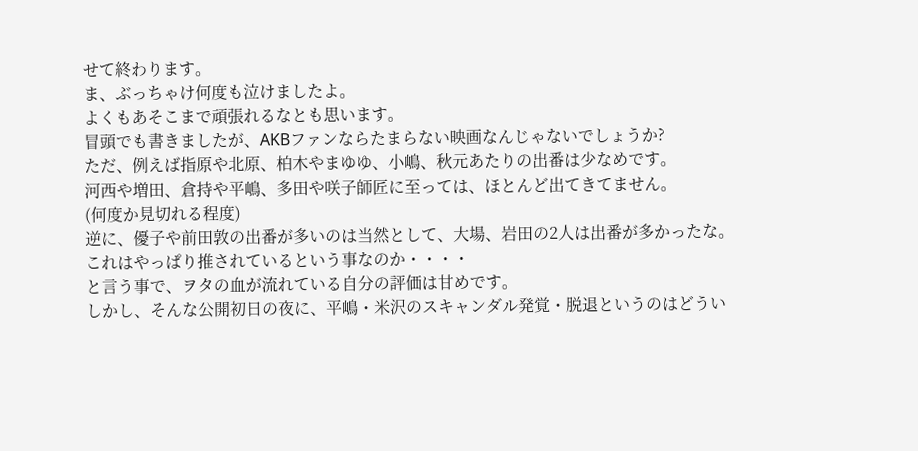せて終わります。
ま、ぶっちゃけ何度も泣けましたよ。
よくもあそこまで頑張れるなとも思います。
冒頭でも書きましたが、AKBファンならたまらない映画なんじゃないでしょうか?
ただ、例えば指原や北原、柏木やまゆゆ、小嶋、秋元あたりの出番は少なめです。
河西や増田、倉持や平嶋、多田や咲子師匠に至っては、ほとんど出てきてません。
(何度か見切れる程度)
逆に、優子や前田敦の出番が多いのは当然として、大場、岩田の2人は出番が多かったな。
これはやっぱり推されているという事なのか・・・・
と言う事で、ヲタの血が流れている自分の評価は甘めです。
しかし、そんな公開初日の夜に、平嶋・米沢のスキャンダル発覚・脱退というのはどうい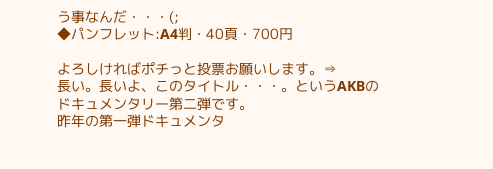う事なんだ・・・(;
◆パンフレット:A4判・40頁・700円

よろしければポチっと投票お願いします。⇒
長い。長いよ、このタイトル・・・。というAKBのドキュメンタリー第二弾です。
昨年の第一弾ドキュメンタ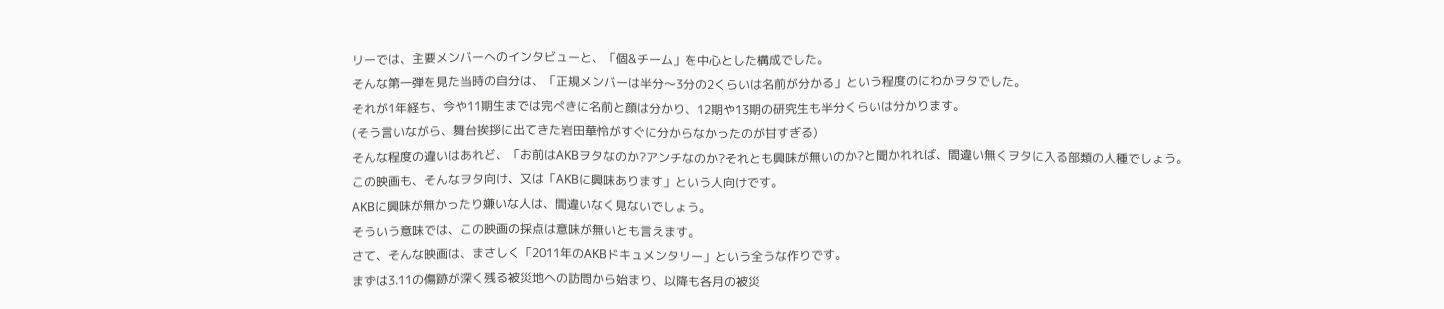リーでは、主要メンバーへのインタビューと、「個&チーム」を中心とした構成でした。
そんな第一弾を見た当時の自分は、「正規メンバーは半分〜3分の2くらいは名前が分かる」という程度のにわかヲタでした。
それが1年経ち、今や11期生までは完ぺきに名前と顔は分かり、12期や13期の研究生も半分くらいは分かります。
(そう言いながら、舞台挨拶に出てきた岩田華怜がすぐに分からなかったのが甘すぎる)
そんな程度の違いはあれど、「お前はAKBヲタなのか?アンチなのか?それとも興味が無いのか?と聞かれれば、間違い無くヲタに入る部類の人種でしょう。
この映画も、そんなヲタ向け、又は「AKBに興味あります」という人向けです。
AKBに興味が無かったり嫌いな人は、間違いなく見ないでしょう。
そういう意味では、この映画の採点は意味が無いとも言えます。
さて、そんな映画は、まさしく「2011年のAKBドキュメンタリー」という全うな作りです。
まずは3.11の傷跡が深く残る被災地への訪問から始まり、以降も各月の被災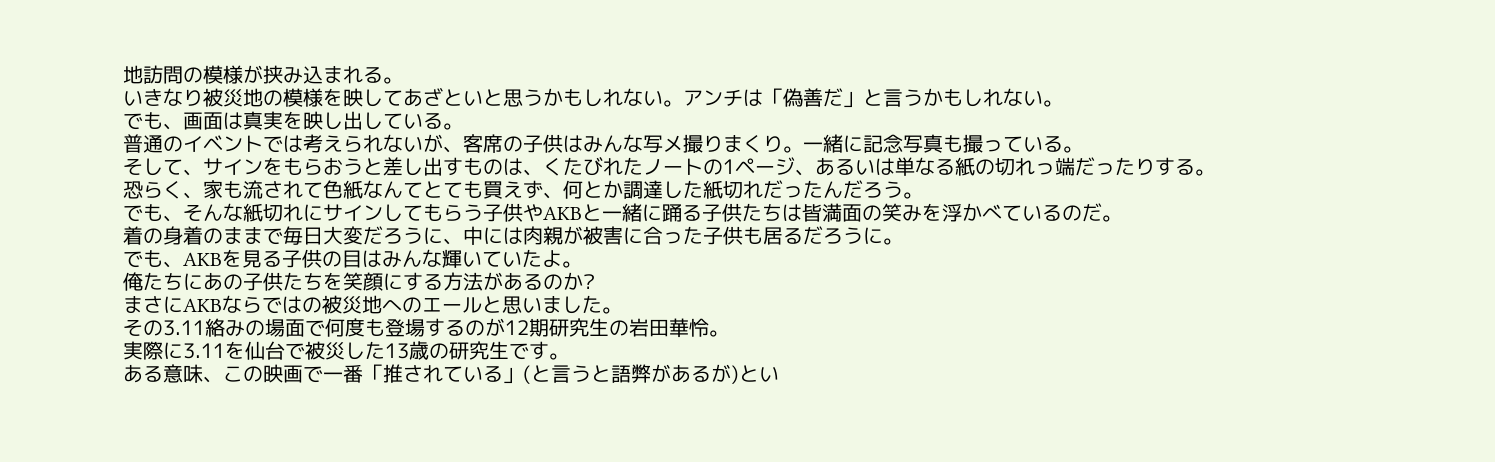地訪問の模様が挟み込まれる。
いきなり被災地の模様を映してあざといと思うかもしれない。アンチは「偽善だ」と言うかもしれない。
でも、画面は真実を映し出している。
普通のイベントでは考えられないが、客席の子供はみんな写メ撮りまくり。一緒に記念写真も撮っている。
そして、サインをもらおうと差し出すものは、くたびれたノートの1ページ、あるいは単なる紙の切れっ端だったりする。
恐らく、家も流されて色紙なんてとても買えず、何とか調達した紙切れだったんだろう。
でも、そんな紙切れにサインしてもらう子供やAKBと一緒に踊る子供たちは皆満面の笑みを浮かべているのだ。
着の身着のままで毎日大変だろうに、中には肉親が被害に合った子供も居るだろうに。
でも、AKBを見る子供の目はみんな輝いていたよ。
俺たちにあの子供たちを笑顔にする方法があるのか?
まさにAKBならではの被災地へのエールと思いました。
その3.11絡みの場面で何度も登場するのが12期研究生の岩田華怜。
実際に3.11を仙台で被災した13歳の研究生です。
ある意味、この映画で一番「推されている」(と言うと語弊があるが)とい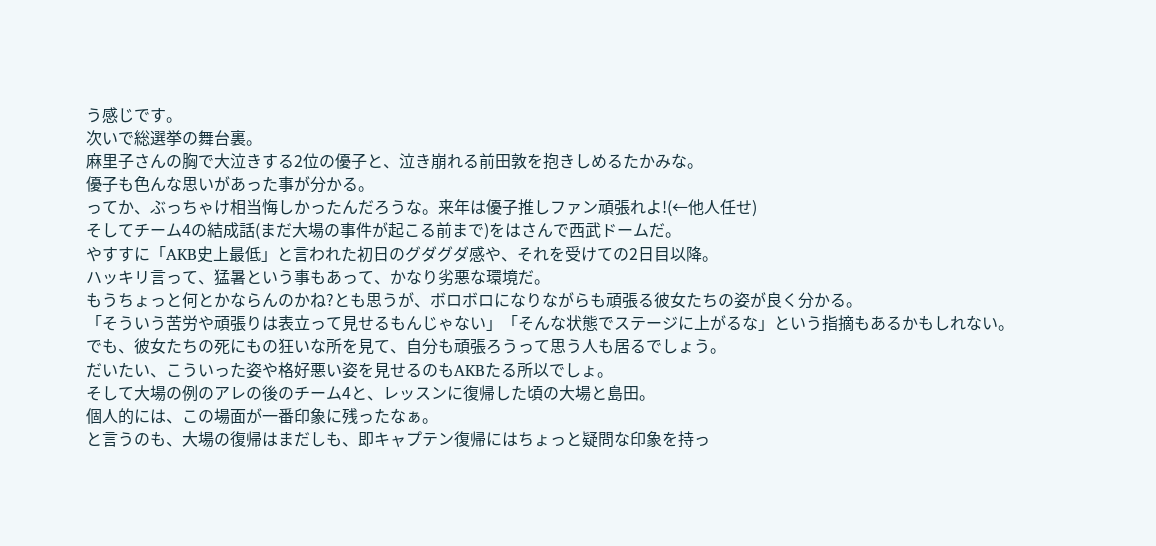う感じです。
次いで総選挙の舞台裏。
麻里子さんの胸で大泣きする2位の優子と、泣き崩れる前田敦を抱きしめるたかみな。
優子も色んな思いがあった事が分かる。
ってか、ぶっちゃけ相当悔しかったんだろうな。来年は優子推しファン頑張れよ!(←他人任せ)
そしてチーム4の結成話(まだ大場の事件が起こる前まで)をはさんで西武ドームだ。
やすすに「AKB史上最低」と言われた初日のグダグダ感や、それを受けての2日目以降。
ハッキリ言って、猛暑という事もあって、かなり劣悪な環境だ。
もうちょっと何とかならんのかね?とも思うが、ボロボロになりながらも頑張る彼女たちの姿が良く分かる。
「そういう苦労や頑張りは表立って見せるもんじゃない」「そんな状態でステージに上がるな」という指摘もあるかもしれない。
でも、彼女たちの死にもの狂いな所を見て、自分も頑張ろうって思う人も居るでしょう。
だいたい、こういった姿や格好悪い姿を見せるのもAKBたる所以でしょ。
そして大場の例のアレの後のチーム4と、レッスンに復帰した頃の大場と島田。
個人的には、この場面が一番印象に残ったなぁ。
と言うのも、大場の復帰はまだしも、即キャプテン復帰にはちょっと疑問な印象を持っ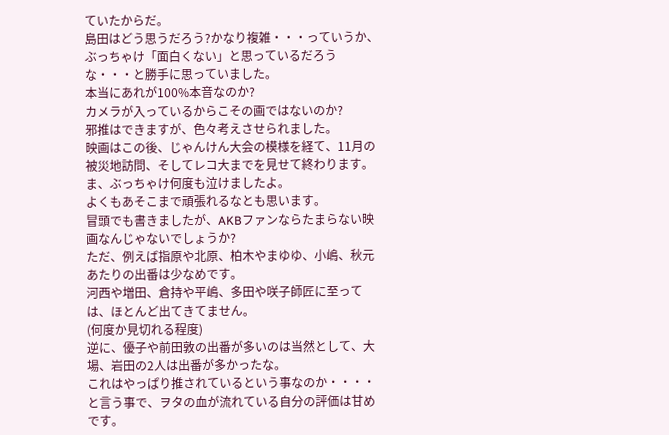ていたからだ。
島田はどう思うだろう?かなり複雑・・・っていうか、ぶっちゃけ「面白くない」と思っているだろうな・・・と勝手に思っていました。
本当にあれが100%本音なのか?
カメラが入っているからこその画ではないのか?
邪推はできますが、色々考えさせられました。
映画はこの後、じゃんけん大会の模様を経て、11月の被災地訪問、そしてレコ大までを見せて終わります。
ま、ぶっちゃけ何度も泣けましたよ。
よくもあそこまで頑張れるなとも思います。
冒頭でも書きましたが、AKBファンならたまらない映画なんじゃないでしょうか?
ただ、例えば指原や北原、柏木やまゆゆ、小嶋、秋元あたりの出番は少なめです。
河西や増田、倉持や平嶋、多田や咲子師匠に至っては、ほとんど出てきてません。
(何度か見切れる程度)
逆に、優子や前田敦の出番が多いのは当然として、大場、岩田の2人は出番が多かったな。
これはやっぱり推されているという事なのか・・・・
と言う事で、ヲタの血が流れている自分の評価は甘めです。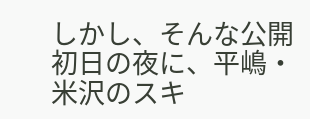しかし、そんな公開初日の夜に、平嶋・米沢のスキ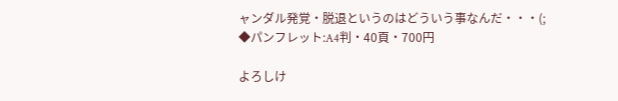ャンダル発覚・脱退というのはどういう事なんだ・・・(;
◆パンフレット:A4判・40頁・700円

よろしけ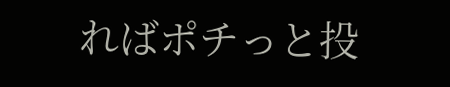ればポチっと投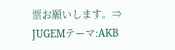票お願いします。⇒
JUGEMテーマ:AKB